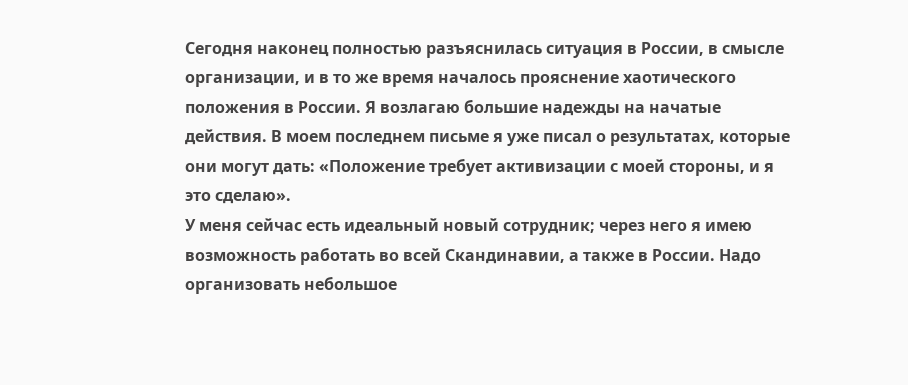Сегодня наконец полностью разъяснилась ситуация в России, в смысле организации, и в то же время началось прояснение хаотического положения в России. Я возлагаю большие надежды на начатые действия. В моем последнем письме я уже писал о результатах, которые они могут дать: «Положение требует активизации с моей стороны, и я это сделаю».
У меня сейчас есть идеальный новый сотрудник; через него я имею возможность работать во всей Скандинавии, а также в России. Надо организовать небольшое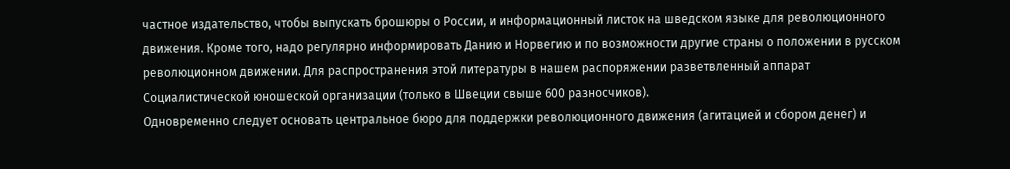частное издательство, чтобы выпускать брошюры о России, и информационный листок на шведском языке для революционного движения. Кроме того, надо регулярно информировать Данию и Норвегию и по возможности другие страны о положении в русском революционном движении. Для распространения этой литературы в нашем распоряжении разветвленный аппарат Социалистической юношеской организации (только в Швеции свыше 600 разносчиков).
Одновременно следует основать центральное бюро для поддержки революционного движения (агитацией и сбором денег) и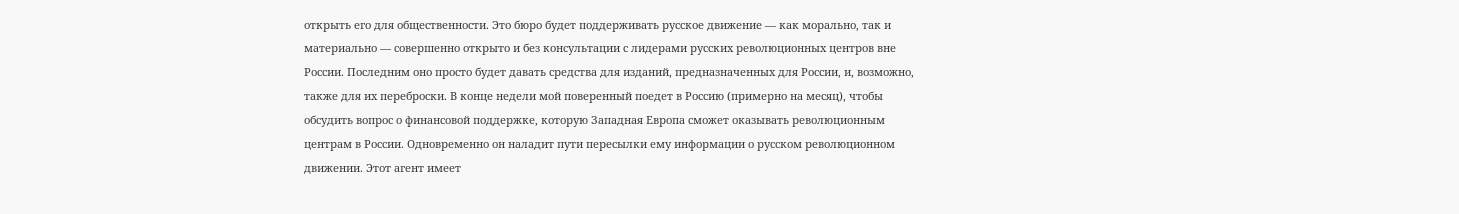открыть его для общественности. Это бюро будет поддерживать русское движение — как морально, так и материально — совершенно открыто и без консультации с лидерами русских революционных центров вне России. Последним оно просто будет давать средства для изданий, предназначенных для России, и, возможно, также для их переброски. В конце недели мой поверенный поедет в Россию (примерно на месяц), чтобы обсудить вопрос о финансовой поддержке, которую Западная Европа сможет оказывать революционным центрам в России. Одновременно он наладит пути пересылки ему информации о русском революционном движении. Этот агент имеет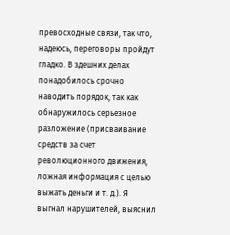превосходные связи, так что, надеюсь, переговоры пройдут гладко. В здешних делах понадобилось срочно наводить порядок, так как обнаружилось серьезное разложение (присваивание средств за счет революционного движения, ложная информация с целью выжать деньги и т. д.). Я выгнал нарушителей, выяснил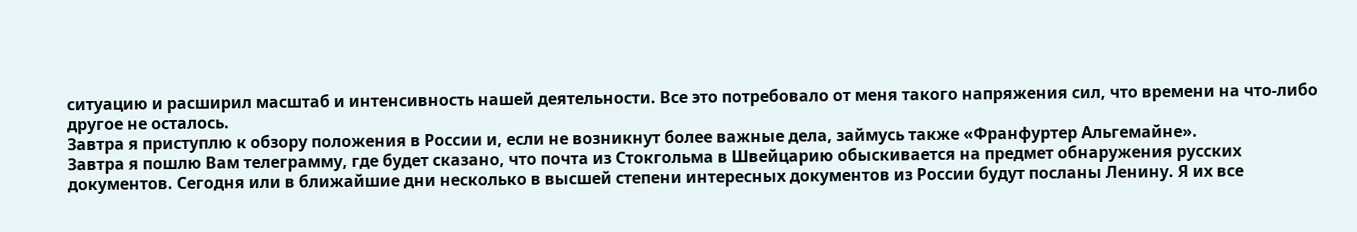ситуацию и расширил масштаб и интенсивность нашей деятельности. Все это потребовало от меня такого напряжения сил, что времени на что-либо другое не осталось.
Завтра я приступлю к обзору положения в России и, если не возникнут более важные дела, займусь также «Франфуртер Альгемайне».
Завтра я пошлю Вам телеграмму, где будет сказано, что почта из Стокгольма в Швейцарию обыскивается на предмет обнаружения русских документов. Сегодня или в ближайшие дни несколько в высшей степени интересных документов из России будут посланы Ленину. Я их все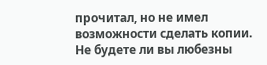прочитал, но не имел возможности сделать копии. Не будете ли вы любезны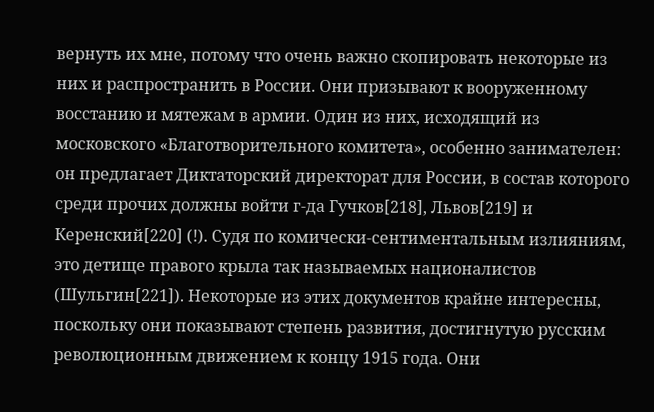вернуть их мне, потому что очень важно скопировать некоторые из них и распространить в России. Они призывают к вооруженному восстанию и мятежам в армии. Один из них, исходящий из московского «Благотворительного комитета», особенно занимателен: он предлагает Диктаторский директорат для России, в состав которого среди прочих должны войти г-да Гучков[218], Львов[219] и Керенский[220] (!). Судя по комически-сентиментальным излияниям, это детище правого крыла так называемых националистов (Шульгин[221]). Некоторые из этих документов крайне интересны, поскольку они показывают степень развития, достигнутую русским революционным движением к концу 1915 года. Они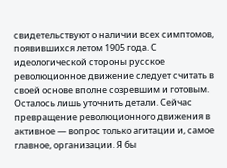свидетельствуют о наличии всех симптомов, появившихся летом 1905 года. С идеологической стороны русское революционное движение следует считать в своей основе вполне созревшим и готовым. Осталось лишь уточнить детали. Сейчас превращение революционного движения в активное — вопрос только агитации и, самое главное, организации. Я бы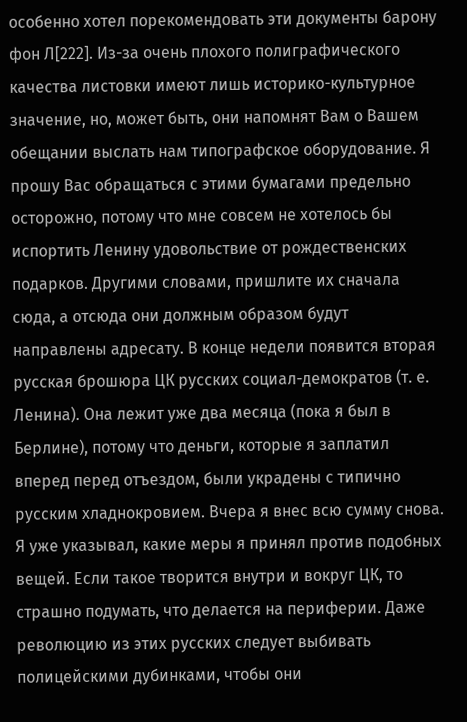особенно хотел порекомендовать эти документы барону фон Л[222]. Из-за очень плохого полиграфического качества листовки имеют лишь историко-культурное значение, но, может быть, они напомнят Вам о Вашем обещании выслать нам типографское оборудование. Я прошу Вас обращаться с этими бумагами предельно осторожно, потому что мне совсем не хотелось бы испортить Ленину удовольствие от рождественских подарков. Другими словами, пришлите их сначала сюда, а отсюда они должным образом будут направлены адресату. В конце недели появится вторая русская брошюра ЦК русских социал-демократов (т. е. Ленина). Она лежит уже два месяца (пока я был в Берлине), потому что деньги, которые я заплатил вперед перед отъездом, были украдены с типично русским хладнокровием. Вчера я внес всю сумму снова. Я уже указывал, какие меры я принял против подобных вещей. Если такое творится внутри и вокруг ЦК, то страшно подумать, что делается на периферии. Даже революцию из этих русских следует выбивать полицейскими дубинками, чтобы они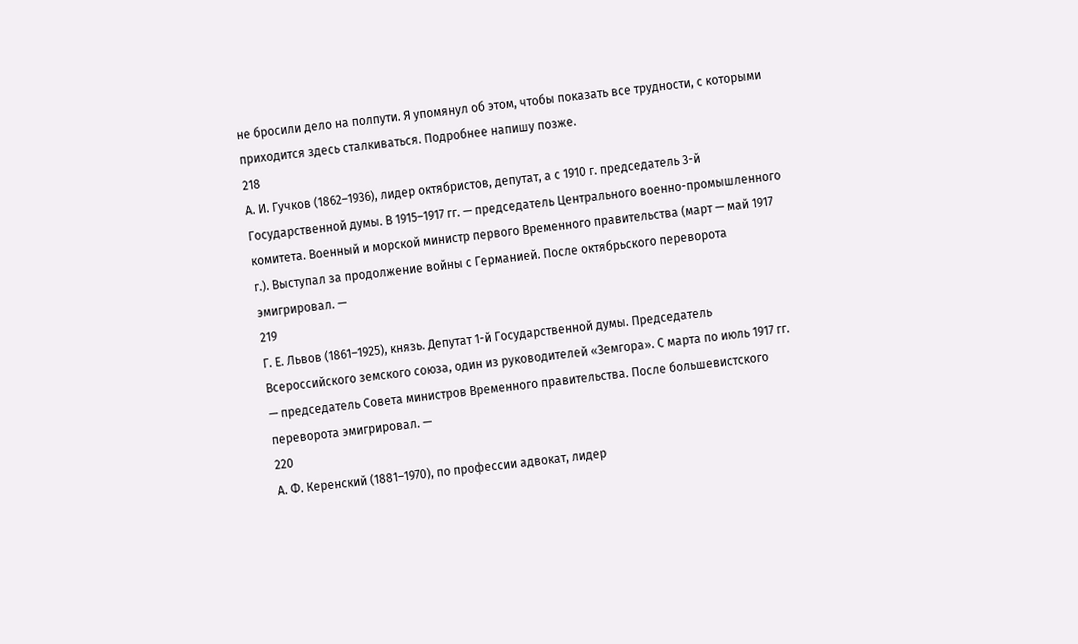не бросили дело на полпути. Я упомянул об этом, чтобы показать все трудности, с которыми приходится здесь сталкиваться. Подробнее напишу позже.
218
А. И. Гучков (1862–1936), лидер октябристов, депутат, а с 1910 г. председатель 3-й Государственной думы. В 1915–1917 гг. — председатель Центрального военно-промышленного комитета. Военный и морской министр первого Временного правительства (март — май 1917 г.). Выступал за продолжение войны с Германией. После октябрьского переворота эмигрировал. —
219
Г. Е. Львов (1861–1925), князь. Депутат 1-й Государственной думы. Председатель Всероссийского земского союза, один из руководителей «Земгора». С марта по июль 1917 гг. — председатель Совета министров Временного правительства. После большевистского переворота эмигрировал. —
220
А. Ф. Керенский (1881–1970), по профессии адвокат, лидер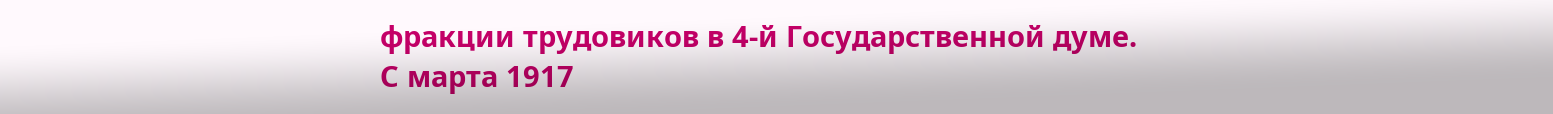фракции трудовиков в 4-й Государственной думе. С марта 1917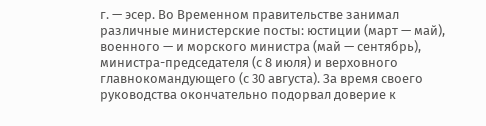г. — эсер. Во Временном правительстве занимал различные министерские посты: юстиции (март — май), военного — и морского министра (май — сентябрь), министра-председателя (с 8 июля) и верховного главнокомандующего (с 30 августа). За время своего руководства окончательно подорвал доверие к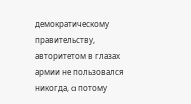демократическому правительству, авторитетом в глазах армии не пользовался никогда, a потому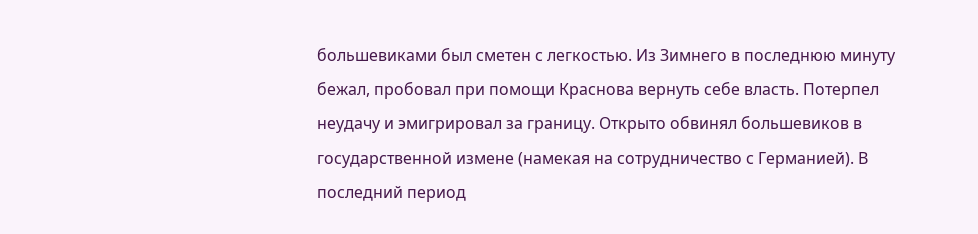большевиками был сметен с легкостью. Из Зимнего в последнюю минуту бежал, пробовал при помощи Краснова вернуть себе власть. Потерпел неудачу и эмигрировал за границу. Открыто обвинял большевиков в государственной измене (намекая на сотрудничество с Германией). В последний период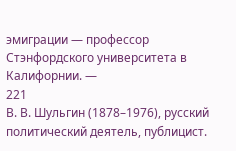эмиграции — профессор Стэнфордского университета в Калифорнии. —
221
В. В. Шульгин (1878–1976), русский политический деятель, публицист.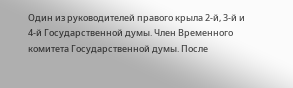Один из руководителей правого крыла 2-й, 3-й и 4-й Государственной думы. Член Временного комитета Государственной думы. После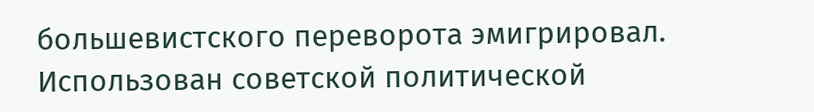большевистского переворота эмигрировал. Использован советской политической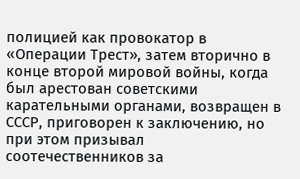полицией как провокатор в «Операции Трест», затем вторично в конце второй мировой войны, когда был арестован советскими карательными органами, возвращен в СССР, приговорен к заключению, но при этом призывал соотечественников за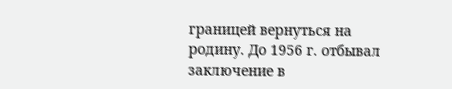границей вернуться на родину. До 1956 г. отбывал заключение в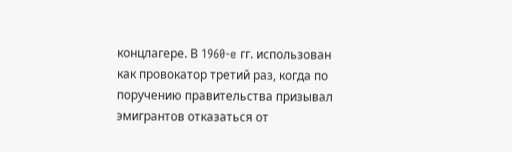концлагере. В 1960-e гг. использован как провокатор третий раз, когда по поручению правительства призывал эмигрантов отказаться от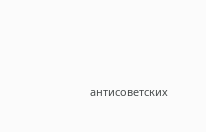антисоветских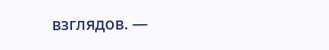взглядов. —